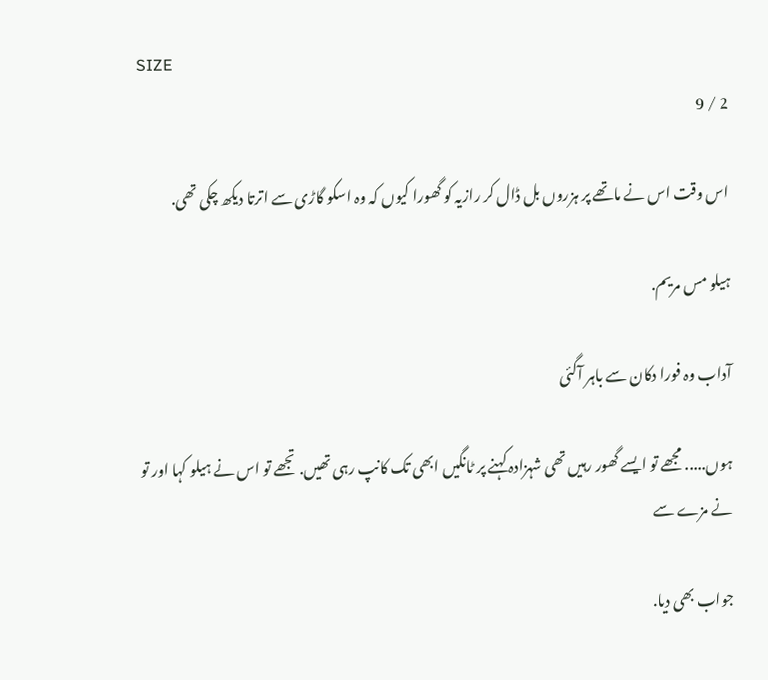SIZE
2 / 9

اس وقت اس نے ماتھے پر ہزروں بل ڈال کر رازیہ کو گھورا کیوں کہ وہ اسکو گاڑی سے اترتا دیکھ چکی تھی.

ہیلو مس مریم.

آداب وہ فورا دکان سے باہر آگئی

ہوں..... مجھے تو ایسے گھور رہیں تھی شہزادہ کہنے پر ٹانگیں ابھی تک کانپ رہی تھیں. تجھے تو اس نے ہیلو کہا اور تو نے مزے سے

جواب بھی دیا.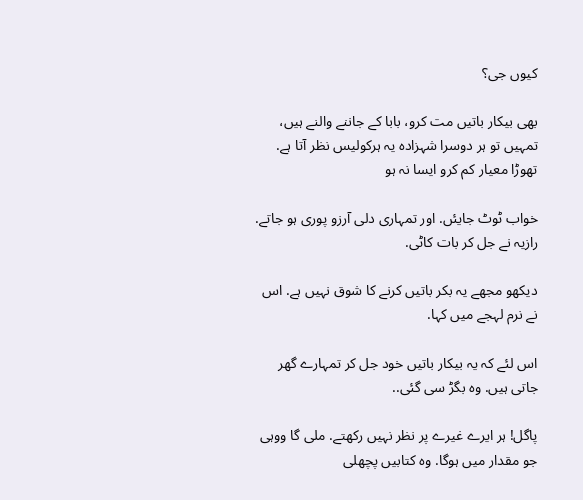کیوں جی؟

بھی بیکار باتیں مت کرو، بابا کے جاننے والنے ہیں، تمہیں تو ہر دوسرا شہزادہ یہ ہرکولیس نظر آتا ہے. تھوڑا معیار کم کرو ایسا نہ ہو

خواب ٹوٹ جایئں. اور تمہاری دلی آرزو پوری ہو جاتے. رازیہ نے جل کر بات کاٹی.

دیکھو مجھے یہ بکر باتیں کرنے کا شوق نہیں ہے. اس نے نرم لہجے میں کہا.

اس لئے کہ یہ بیکار باتیں خود جل کر تمہارے گھر جاتی ہیں. وہ بگڑ سی گئی..

پاگل! ہر ایرے غیرے پر نظر نہیں رکھتے. ملی گا ووہی جو مقدار میں ہوگا. وہ کتابیں پچھلی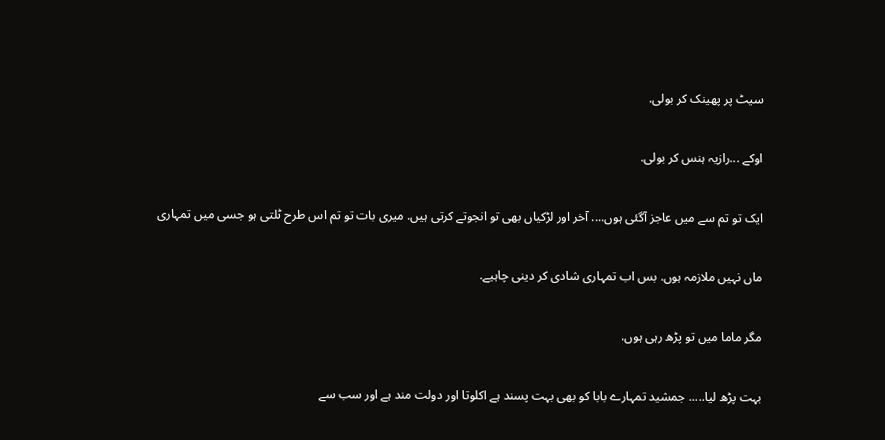سیٹ پر پھینک کر بولی.

اوکے ...رازیہ ہنس کر بولی.

ایک تو تم سے میں عاجز آگئی ہوں.... آخر اور لڑکیاں بھی تو انجوتے کرتی ہیں. میری بات تو تم اس طرح ٹلتی ہو جسی میں تمہاری

ماں نہیں ملازمہ ہوں. بس اب تمہاری شادی کر دینی چاہیے.

مگر ماما میں تو پڑھ رہی ہوں.

بہت پڑھ لیا..... جمشید تمہارے بابا کو بھی بہت پسند ہے اکلوتا اور دولت مند ہے اور سب سے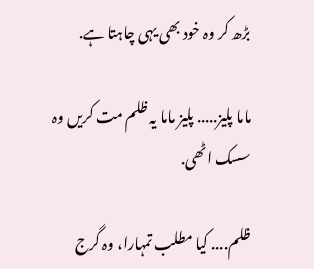بڑھ کر وہ خود بھی یہی چاہتا ہے.

ماما پلیز..... پلیز ماما یہ ظلم مت کریں وہ سسک اٹھی.

ظلم.... کیا مطلب تمہارا، وہ گرج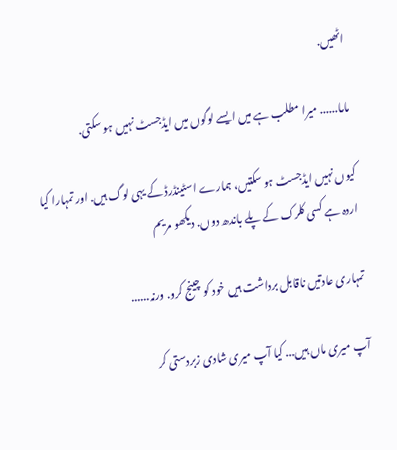اٹھیں.

ماما...... میرا مطلب ہے میں ایسے لوگوں میں ایڈجسٹ نہیں ہو سکتی.

کیوں نہیں ایڈجسٹ ہو سکتیں، ہمارے اسٹینڈرڈ کے یہی لوگ ہیں. اور تمہارا کیا اردہ ہے کسی کلرک کے پلے باندھ دوں. دیکھو مریم

تمہاری عادتیں ناقابل برداشت ہیں خود کو چینج کرو. ورنہ......

آپ میری ماں ہیں... کیا آپ میری شادی زبردستی کر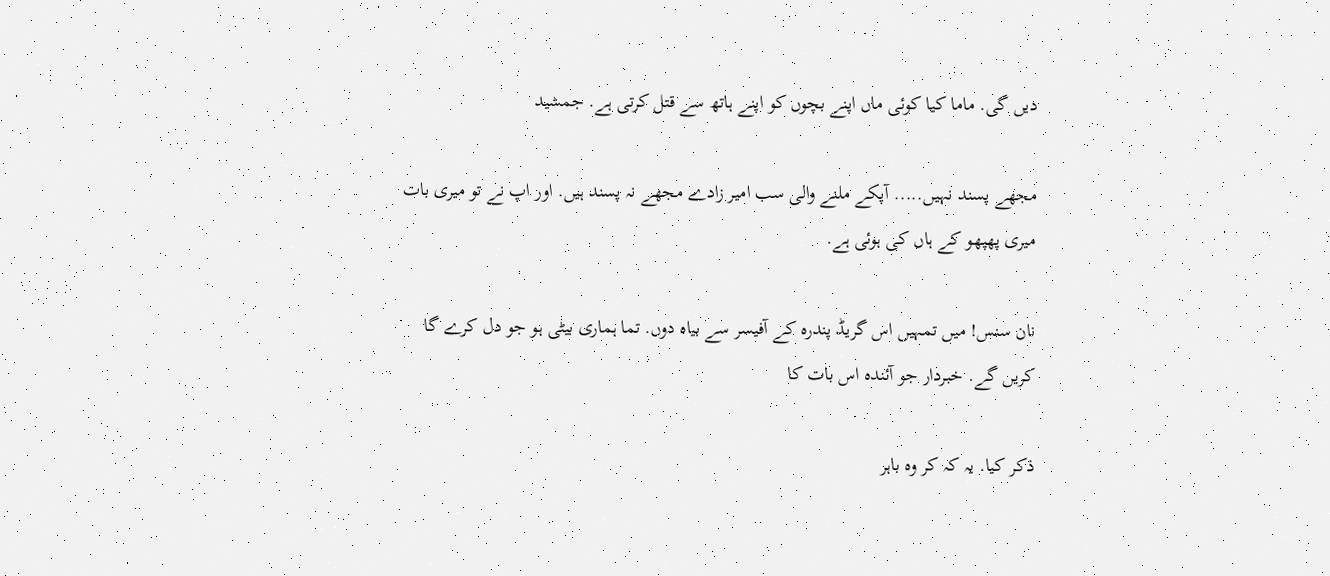دیں گی. ماما کیا کوئی ماں اپنے بچوں کو اپنے ہاتھ سے قتل کرتی ہے. جمشید

مجھے پسند نہیں..... آپکے ملنے والی سب امیر زادے مجھے نہ پسند ہیں. اور اپ نے تو میری بات میری پھپھو کے ہاں کی ہوئی ہے.

نان سنس! میں تمہیں اس گریڈ پندرہ کے آفیسر سے بیاہ دوں. تما ہماری بیٹی ہو جو دل کرے گا کریں گے. خبردار جو آئندہ اس بات کا

ذکر کیا. یہ کہ کر وہ باہر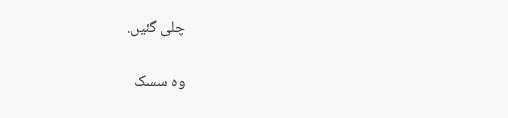چلی گئیں.

وہ سسک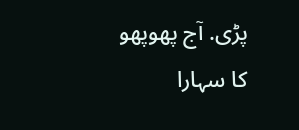پڑی. آج پھوپھو کا سہارا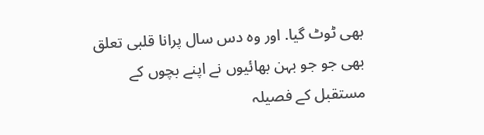بھی ٹوٹ گیا. اور وہ دس سال پرانا قلبی تعلق بھی جو جو بہن بھائیوں نے اپنے بچوں کے مستقبل کے فصیلہ